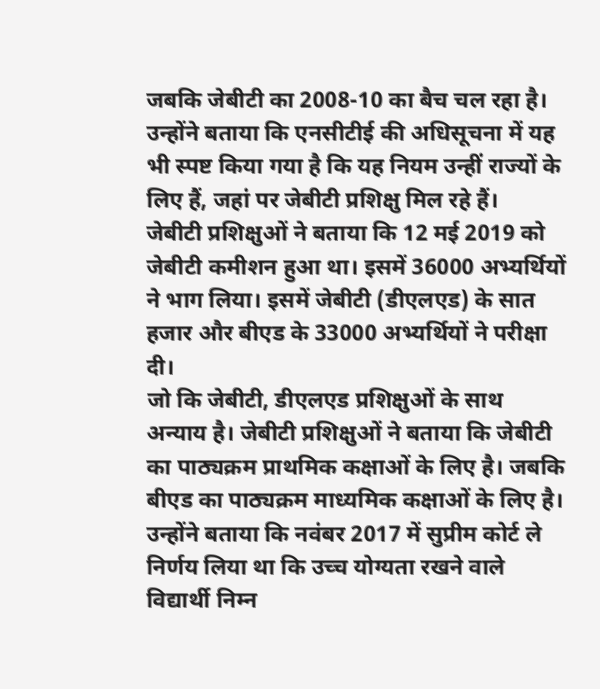जबकि जेबीटी का 2008-10 का बैच चल रहा है। उन्होंने बताया कि एनसीटीई की अधिसूचना में यह भी स्पष्ट किया गया है कि यह नियम उन्हीं राज्यों के लिए हैं, जहां पर जेबीटी प्रशिक्षु मिल रहे हैं।
जेबीटी प्रशिक्षुओं ने बताया कि 12 मई 2019 को जेबीटी कमीशन हुआ था। इसमें 36000 अभ्यर्थियों ने भाग लिया। इसमें जेबीटी (डीएलएड) के सात हजार और बीएड के 33000 अभ्यर्थियों ने परीक्षा दी।
जो कि जेबीटी, डीएलएड प्रशिक्षुओं के साथ अन्याय है। जेबीटी प्रशिक्षुओं ने बताया कि जेबीटी का पाठ्यक्रम प्राथमिक कक्षाओं के लिए है। जबकि बीएड का पाठ्यक्रम माध्यमिक कक्षाओं के लिए है।
उन्होंने बताया कि नवंबर 2017 में सुप्रीम कोर्ट ले निर्णय लिया था कि उच्च योग्यता रखने वाले विद्यार्थी निम्न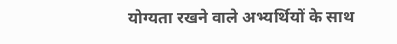योग्यता रखने वाले अभ्यर्थियों के साथ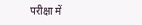परीक्षा में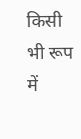किसी भी रूप में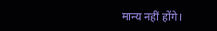मान्य नहीं होंगे।